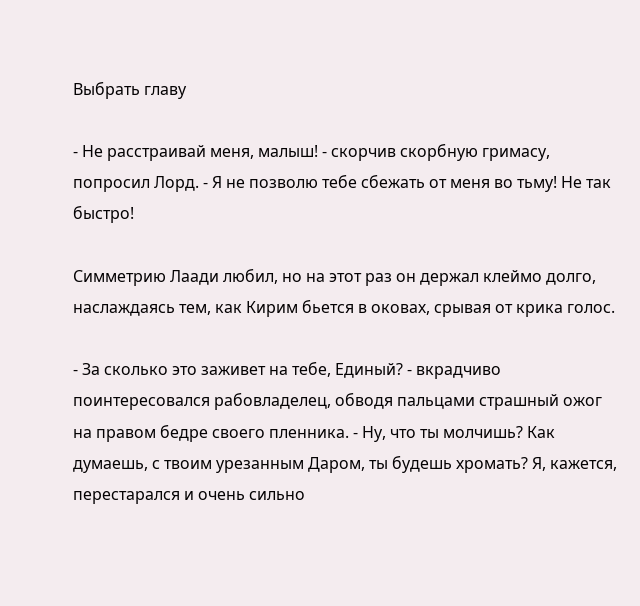Выбрать главу

- Не расстраивай меня, малыш! - скорчив скорбную гримасу, попросил Лорд. - Я не позволю тебе сбежать от меня во тьму! Не так быстро!

Симметрию Лаади любил, но на этот раз он держал клеймо долго, наслаждаясь тем, как Кирим бьется в оковах, срывая от крика голос.

- За сколько это заживет на тебе, Единый? - вкрадчиво поинтересовался рабовладелец, обводя пальцами страшный ожог на правом бедре своего пленника. - Ну, что ты молчишь? Как думаешь, с твоим урезанным Даром, ты будешь хромать? Я, кажется, перестарался и очень сильно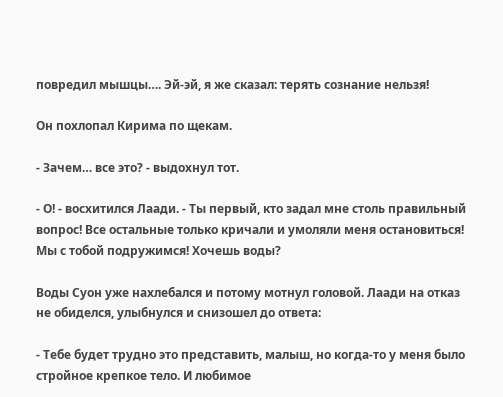повредил мышцы…. Эй-эй, я же сказал: терять сознание нельзя!

Он похлопал Кирима по щекам.

- Зачем… все это? - выдохнул тот.

- О! - восхитился Лаади. - Ты первый, кто задал мне столь правильный вопрос! Все остальные только кричали и умоляли меня остановиться! Мы с тобой подружимся! Хочешь воды?

Воды Суон уже нахлебался и потому мотнул головой. Лаади на отказ не обиделся, улыбнулся и снизошел до ответа:

- Тебе будет трудно это представить, малыш, но когда-то у меня было стройное крепкое тело. И любимое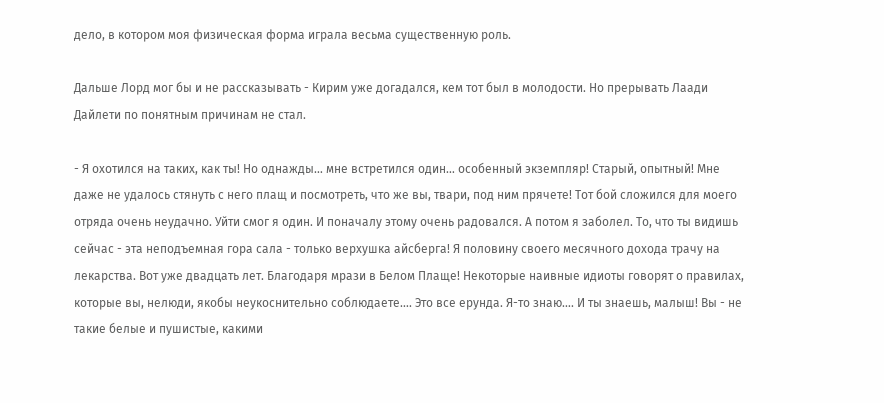дело, в котором моя физическая форма играла весьма существенную роль.

Дальше Лорд мог бы и не рассказывать - Кирим уже догадался, кем тот был в молодости. Но прерывать Лаади Дайлети по понятным причинам не стал.

- Я охотился на таких, как ты! Но однажды… мне встретился один… особенный экземпляр! Старый, опытный! Мне даже не удалось стянуть с него плащ и посмотреть, что же вы, твари, под ним прячете! Тот бой сложился для моего отряда очень неудачно. Уйти смог я один. И поначалу этому очень радовался. А потом я заболел. То, что ты видишь сейчас - эта неподъемная гора сала - только верхушка айсберга! Я половину своего месячного дохода трачу на лекарства. Вот уже двадцать лет. Благодаря мрази в Белом Плаще! Некоторые наивные идиоты говорят о правилах, которые вы, нелюди, якобы неукоснительно соблюдаете…. Это все ерунда. Я-то знаю…. И ты знаешь, малыш! Вы - не такие белые и пушистые, какими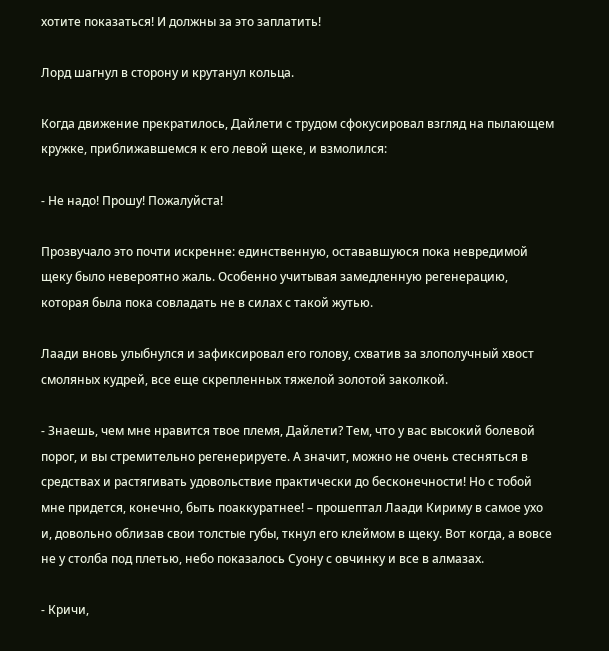хотите показаться! И должны за это заплатить!

Лорд шагнул в сторону и крутанул кольца.

Когда движение прекратилось, Дайлети с трудом сфокусировал взгляд на пылающем кружке, приближавшемся к его левой щеке, и взмолился:

- Не надо! Прошу! Пожалуйста!

Прозвучало это почти искренне: единственную, остававшуюся пока невредимой щеку было невероятно жаль. Особенно учитывая замедленную регенерацию, которая была пока совладать не в силах с такой жутью.

Лаади вновь улыбнулся и зафиксировал его голову, схватив за злополучный хвост смоляных кудрей, все еще скрепленных тяжелой золотой заколкой.

- Знаешь, чем мне нравится твое племя, Дайлети? Тем, что у вас высокий болевой порог, и вы стремительно регенерируете. А значит, можно не очень стесняться в средствах и растягивать удовольствие практически до бесконечности! Но с тобой мне придется, конечно, быть поаккуратнее! – прошептал Лаади Кириму в самое ухо и, довольно облизав свои толстые губы, ткнул его клеймом в щеку. Вот когда, а вовсе не у столба под плетью, небо показалось Суону с овчинку и все в алмазах.

- Кричи,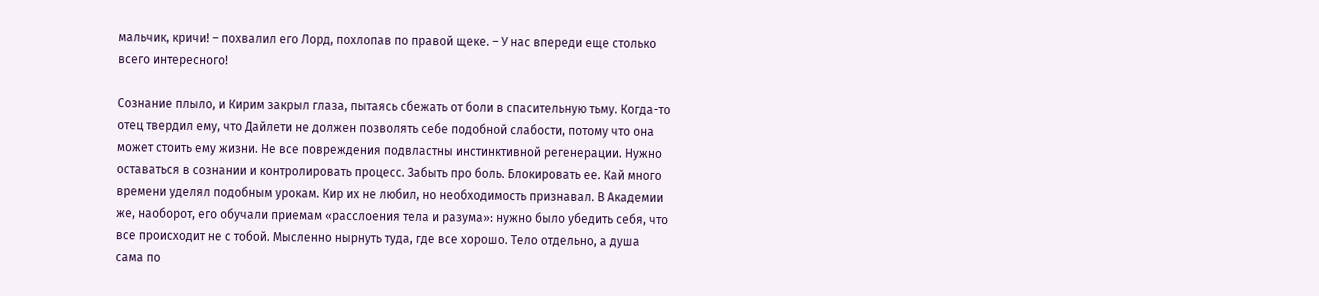мальчик, кричи! – похвалил его Лорд, похлопав по правой щеке. – У нас впереди еще столько всего интересного!

Сознание плыло, и Кирим закрыл глаза, пытаясь сбежать от боли в спасительную тьму. Когда-то отец твердил ему, что Дайлети не должен позволять себе подобной слабости, потому что она может стоить ему жизни. Не все повреждения подвластны инстинктивной регенерации. Нужно оставаться в сознании и контролировать процесс. Забыть про боль. Блокировать ее. Кай много времени уделял подобным урокам. Кир их не любил, но необходимость признавал. В Академии же, наоборот, его обучали приемам «расслоения тела и разума»: нужно было убедить себя, что все происходит не с тобой. Мысленно нырнуть туда, где все хорошо. Тело отдельно, а душа сама по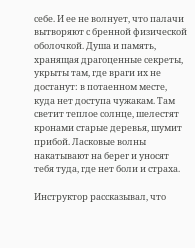себе. И ее не волнует, что палачи вытворяют с бренной физической оболочкой. Душа и память, хранящая драгоценные секреты, укрыты там, где враги их не достанут: в потаенном месте, куда нет доступа чужакам. Там светит теплое солнце, шелестят кронами старые деревья, шумит прибой. Ласковые волны накатывают на берег и уносят тебя туда, где нет боли и страха.

Инструктор рассказывал, что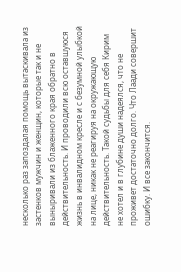несколько раз запоздалая помощь вытаскивала из застенков мужчин и женщин, которые так и не выныривали из блаженного края обратно в действительность. И проводили всю оставшуюся жизнь в инвалидном кресле и с безумной улыбкой на лице, никак не реагируя на окружающую действительность. Такой судьбы для себя Кирим не хотел и в глубине души надеялся, что не проживет достаточно долго. Что Лаади совершит ошибку. И все закончится.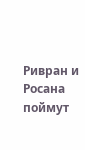Ривран и Росана поймут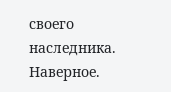своего наследника. Наверное.